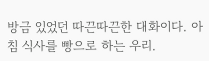방금 있었던 따끈따끈한 대화이다. 아침 식사를 빵으로 하는 우리.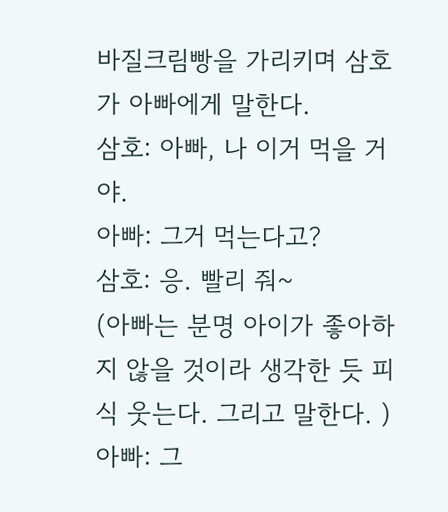바질크림빵을 가리키며 삼호가 아빠에게 말한다.
삼호: 아빠, 나 이거 먹을 거야.
아빠: 그거 먹는다고?
삼호: 응. 빨리 줘~
(아빠는 분명 아이가 좋아하지 않을 것이라 생각한 듯 피식 웃는다. 그리고 말한다. )
아빠: 그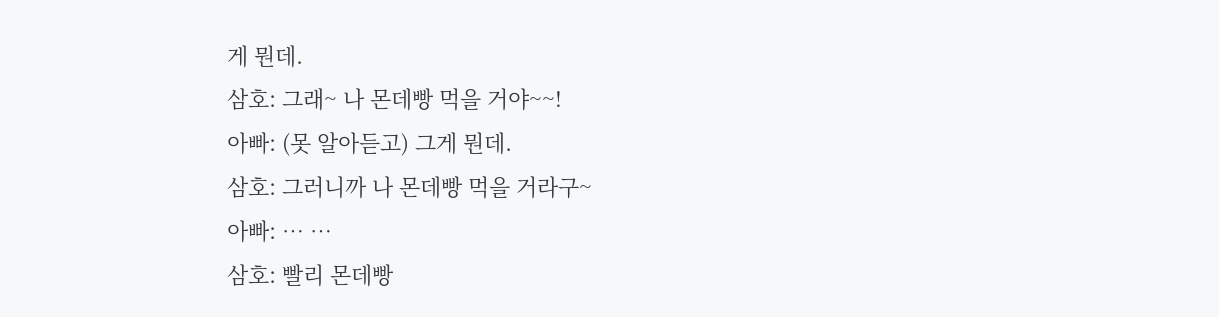게 뭔데.
삼호: 그래~ 나 몬데빵 먹을 거야~~!
아빠: (못 알아듣고) 그게 뭔데.
삼호: 그러니까 나 몬데빵 먹을 거라구~
아빠: … …
삼호: 빨리 몬데빵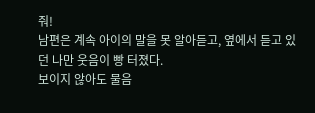줘!
남편은 계속 아이의 말을 못 알아듣고, 옆에서 듣고 있던 나만 웃음이 빵 터졌다.
보이지 않아도 물음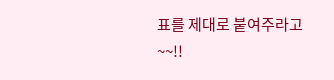표를 제대로 붙여주라고~~!!